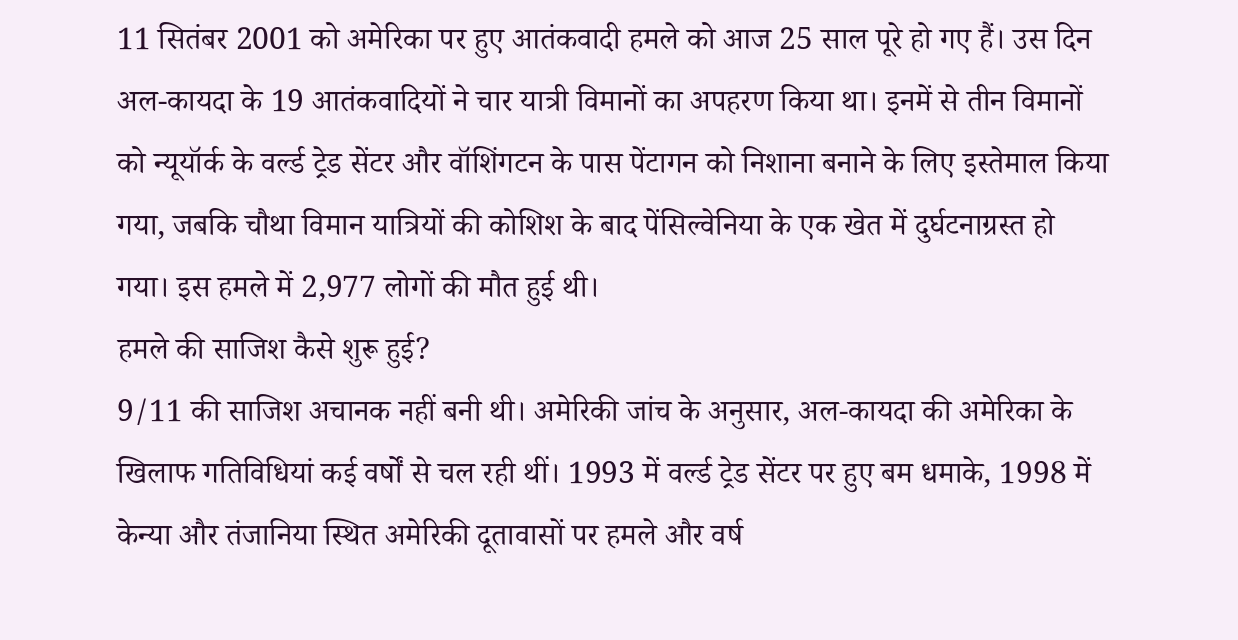11 सितंबर 2001 को अमेरिका पर हुए आतंकवादी हमले को आज 25 साल पूरे हो गए हैं। उस दिन अल-कायदा के 19 आतंकवादियों ने चार यात्री विमानों का अपहरण किया था। इनमें से तीन विमानों को न्यूयॉर्क के वर्ल्ड ट्रेड सेंटर और वॉशिंगटन के पास पेंटागन को निशाना बनाने के लिए इस्तेमाल किया गया, जबकि चौथा विमान यात्रियों की कोशिश के बाद पेंसिल्वेनिया के एक खेत में दुर्घटनाग्रस्त हो गया। इस हमले में 2,977 लोगों की मौत हुई थी।
हमले की साजिश कैसे शुरू हुई?
9/11 की साजिश अचानक नहीं बनी थी। अमेरिकी जांच के अनुसार, अल-कायदा की अमेरिका के खिलाफ गतिविधियां कई वर्षों से चल रही थीं। 1993 में वर्ल्ड ट्रेड सेंटर पर हुए बम धमाके, 1998 में केन्या और तंजानिया स्थित अमेरिकी दूतावासों पर हमले और वर्ष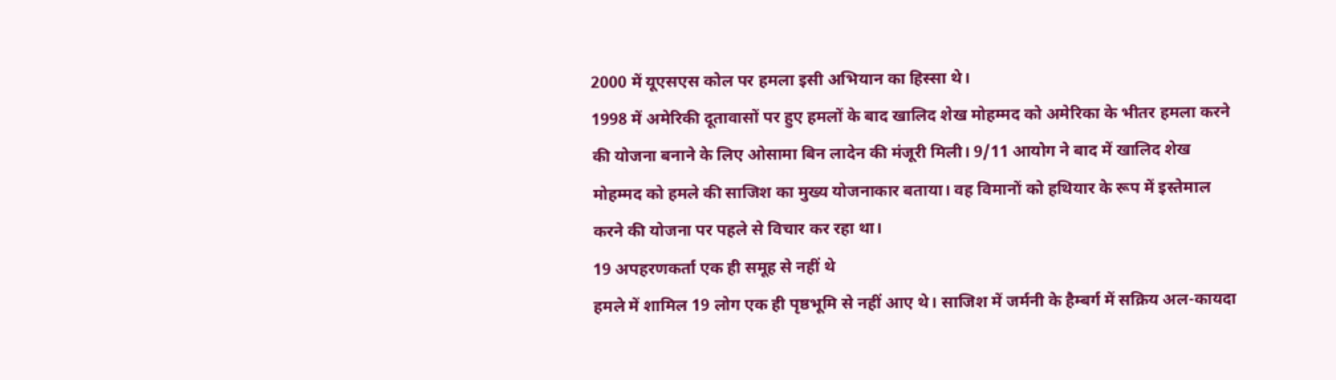2000 में यूएसएस कोल पर हमला इसी अभियान का हिस्सा थे।
1998 में अमेरिकी दूतावासों पर हुए हमलों के बाद खालिद शेख मोहम्मद को अमेरिका के भीतर हमला करने की योजना बनाने के लिए ओसामा बिन लादेन की मंजूरी मिली। 9/11 आयोग ने बाद में खालिद शेख मोहम्मद को हमले की साजिश का मुख्य योजनाकार बताया। वह विमानों को हथियार के रूप में इस्तेमाल करने की योजना पर पहले से विचार कर रहा था।
19 अपहरणकर्ता एक ही समूह से नहीं थे
हमले में शामिल 19 लोग एक ही पृष्ठभूमि से नहीं आए थे। साजिश में जर्मनी के हैम्बर्ग में सक्रिय अल-कायदा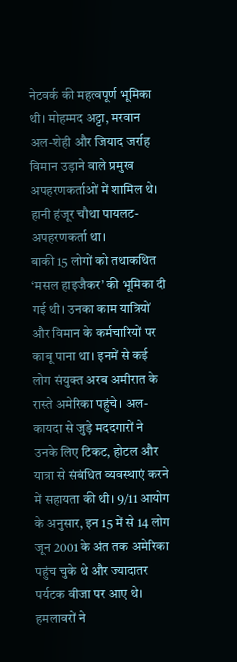नेटवर्क की महत्वपूर्ण भूमिका थी। मोहम्मद अट्टा, मरवान अल-शेही और जियाद जर्राह विमान उड़ाने वाले प्रमुख अपहरणकर्ताओं में शामिल थे। हानी हंजूर चौथा पायलट-अपहरणकर्ता था।
बाकी 15 लोगों को तथाकथित ‘मसल हाइजैकर’ की भूमिका दी गई थी। उनका काम यात्रियों और विमान के कर्मचारियों पर काबू पाना था। इनमें से कई लोग संयुक्त अरब अमीरात के रास्ते अमेरिका पहुंचे। अल-कायदा से जुड़े मददगारों ने उनके लिए टिकट, होटल और यात्रा से संबंधित व्यवस्थाएं करने में सहायता की थी। 9/11 आयोग के अनुसार, इन 15 में से 14 लोग जून 2001 के अंत तक अमेरिका पहुंच चुके थे और ज्यादातर पर्यटक वीजा पर आए थे।
हमलावरों ने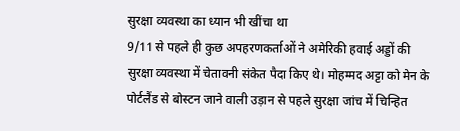सुरक्षा व्यवस्था का ध्यान भी खींचा था
9/11 से पहले ही कुछ अपहरणकर्ताओं ने अमेरिकी हवाई अड्डों की सुरक्षा व्यवस्था में चेतावनी संकेत पैदा किए थे। मोहम्मद अट्टा को मेन के पोर्टलैंड से बोस्टन जाने वाली उड़ान से पहले सुरक्षा जांच में चिन्हित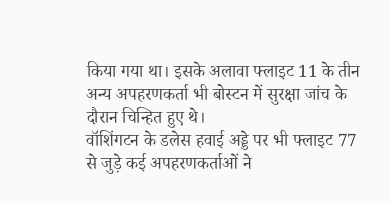किया गया था। इसके अलावा फ्लाइट 11 के तीन अन्य अपहरणकर्ता भी बोस्टन में सुरक्षा जांच के दौरान चिन्हित हुए थे।
वॉशिंगटन के डलेस हवाई अड्डे पर भी फ्लाइट 77 से जुड़े कई अपहरणकर्ताओं ने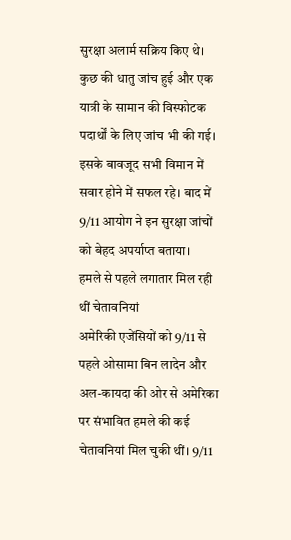सुरक्षा अलार्म सक्रिय किए थे। कुछ की धातु जांच हुई और एक यात्री के सामान की विस्फोटक पदार्थों के लिए जांच भी की गई। इसके बावजूद सभी विमान में सवार होने में सफल रहे। बाद में 9/11 आयोग ने इन सुरक्षा जांचों को बेहद अपर्याप्त बताया।
हमले से पहले लगातार मिल रही थीं चेतावनियां
अमेरिकी एजेंसियों को 9/11 से पहले ओसामा बिन लादेन और अल-कायदा की ओर से अमेरिका पर संभावित हमले की कई चेतावनियां मिल चुकी थीं। 9/11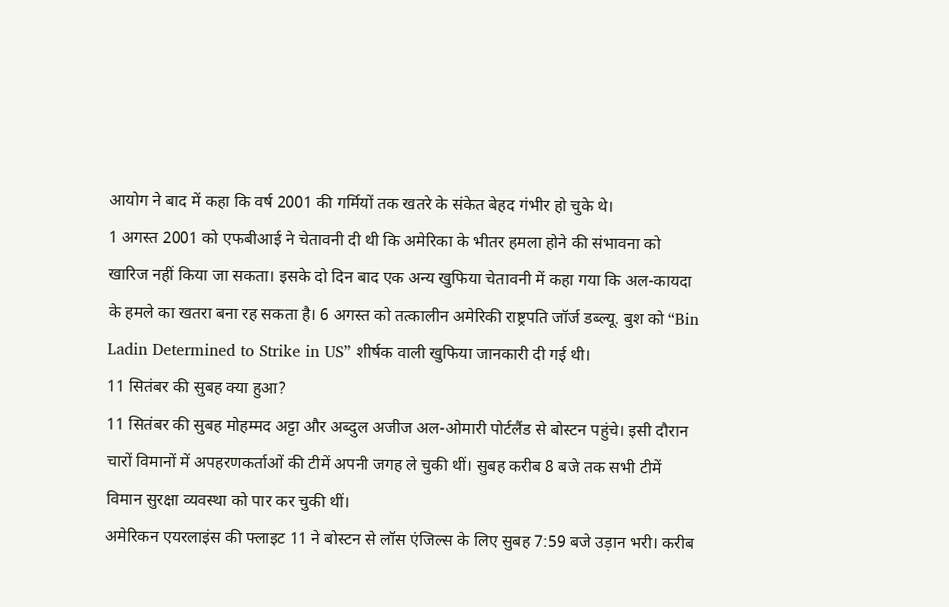आयोग ने बाद में कहा कि वर्ष 2001 की गर्मियों तक खतरे के संकेत बेहद गंभीर हो चुके थे।
1 अगस्त 2001 को एफबीआई ने चेतावनी दी थी कि अमेरिका के भीतर हमला होने की संभावना को खारिज नहीं किया जा सकता। इसके दो दिन बाद एक अन्य खुफिया चेतावनी में कहा गया कि अल-कायदा के हमले का खतरा बना रह सकता है। 6 अगस्त को तत्कालीन अमेरिकी राष्ट्रपति जॉर्ज डब्ल्यू. बुश को “Bin Ladin Determined to Strike in US” शीर्षक वाली खुफिया जानकारी दी गई थी।
11 सितंबर की सुबह क्या हुआ?
11 सितंबर की सुबह मोहम्मद अट्टा और अब्दुल अजीज अल-ओमारी पोर्टलैंड से बोस्टन पहुंचे। इसी दौरान चारों विमानों में अपहरणकर्ताओं की टीमें अपनी जगह ले चुकी थीं। सुबह करीब 8 बजे तक सभी टीमें विमान सुरक्षा व्यवस्था को पार कर चुकी थीं।
अमेरिकन एयरलाइंस की फ्लाइट 11 ने बोस्टन से लॉस एंजिल्स के लिए सुबह 7:59 बजे उड़ान भरी। करीब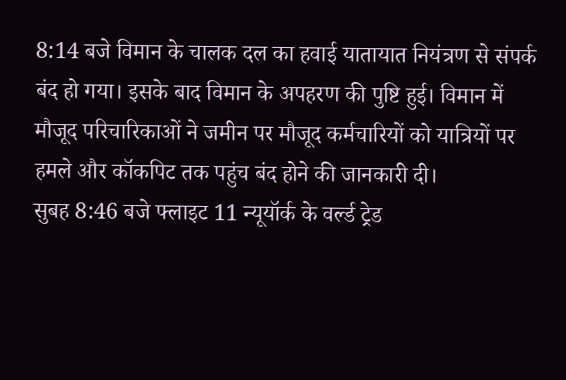8:14 बजे विमान के चालक दल का हवाई यातायात नियंत्रण से संपर्क बंद हो गया। इसके बाद विमान के अपहरण की पुष्टि हुई। विमान में मौजूद परिचारिकाओं ने जमीन पर मौजूद कर्मचारियों को यात्रियों पर हमले और कॉकपिट तक पहुंच बंद होने की जानकारी दी।
सुबह 8:46 बजे फ्लाइट 11 न्यूयॉर्क के वर्ल्ड ट्रेड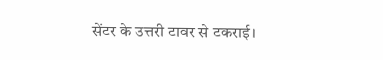सेंटर के उत्तरी टावर से टकराई।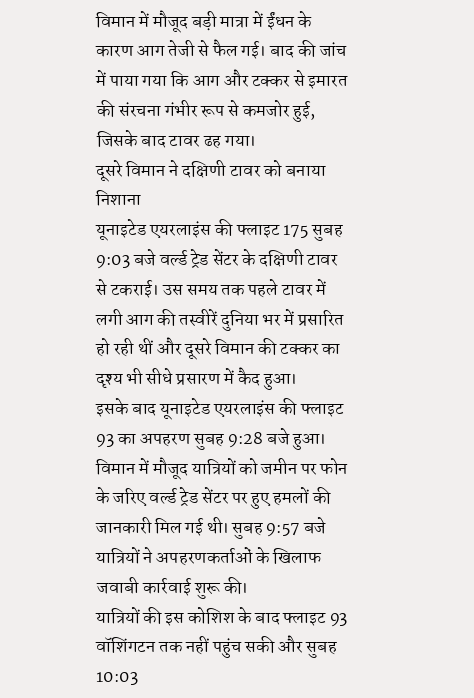विमान में मौजूद बड़ी मात्रा में ईंधन के कारण आग तेजी से फैल गई। बाद की जांच में पाया गया कि आग और टक्कर से इमारत की संरचना गंभीर रूप से कमजोर हुई, जिसके बाद टावर ढह गया।
दूसरे विमान ने दक्षिणी टावर को बनाया निशाना
यूनाइटेड एयरलाइंस की फ्लाइट 175 सुबह 9:03 बजे वर्ल्ड ट्रेड सेंटर के दक्षिणी टावर से टकराई। उस समय तक पहले टावर में लगी आग की तस्वीरें दुनिया भर में प्रसारित हो रही थीं और दूसरे विमान की टक्कर का दृश्य भी सीधे प्रसारण में कैद हुआ।
इसके बाद यूनाइटेड एयरलाइंस की फ्लाइट 93 का अपहरण सुबह 9:28 बजे हुआ। विमान में मौजूद यात्रियों को जमीन पर फोन के जरिए वर्ल्ड ट्रेड सेंटर पर हुए हमलों की जानकारी मिल गई थी। सुबह 9:57 बजे यात्रियों ने अपहरणकर्ताओं के खिलाफ जवाबी कार्रवाई शुरू की।
यात्रियों की इस कोशिश के बाद फ्लाइट 93 वॉशिंगटन तक नहीं पहुंच सकी और सुबह 10:03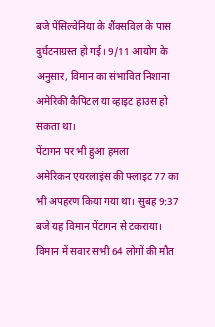बजे पेंसिल्वेनिया के शैंक्सविल के पास दुर्घटनाग्रस्त हो गई। 9/11 आयोग के अनुसार, विमान का संभावित निशाना अमेरिकी कैपिटल या व्हाइट हाउस हो सकता था।
पेंटागन पर भी हुआ हमला
अमेरिकन एयरलाइंस की फ्लाइट 77 का भी अपहरण किया गया था। सुबह 9:37 बजे यह विमान पेंटागन से टकराया। विमान में सवार सभी 64 लोगों की मौत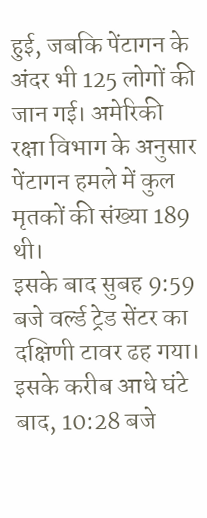हुई, जबकि पेंटागन के अंदर भी 125 लोगों की जान गई। अमेरिकी रक्षा विभाग के अनुसार पेंटागन हमले में कुल मृतकों की संख्या 189 थी।
इसके बाद सुबह 9:59 बजे वर्ल्ड ट्रेड सेंटर का दक्षिणी टावर ढह गया। इसके करीब आधे घंटे बाद, 10:28 बजे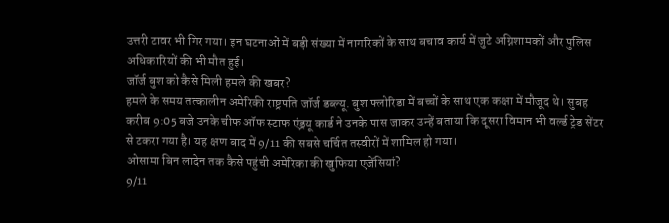उत्तरी टावर भी गिर गया। इन घटनाओं में बड़ी संख्या में नागरिकों के साथ बचाव कार्य में जुटे अग्निशामकों और पुलिस अधिकारियों की भी मौत हुई।
जॉर्ज बुश को कैसे मिली हमले की खबर?
हमले के समय तत्कालीन अमेरिकी राष्ट्रपति जॉर्ज डब्ल्यू. बुश फ्लोरिडा में बच्चों के साथ एक कक्षा में मौजूद थे। सुबह करीब 9:05 बजे उनके चीफ ऑफ स्टाफ एंड्रयू कार्ड ने उनके पास जाकर उन्हें बताया कि दूसरा विमान भी वर्ल्ड ट्रेड सेंटर से टकरा गया है। यह क्षण बाद में 9/11 की सबसे चर्चित तस्वीरों में शामिल हो गया।
ओसामा बिन लादेन तक कैसे पहुंची अमेरिका की खुफिया एजेंसियां?
9/11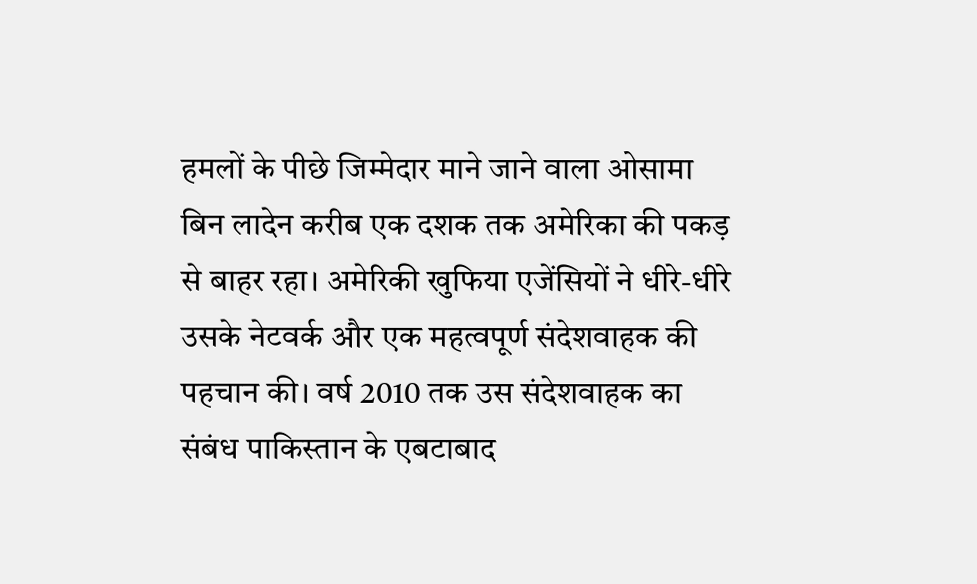हमलों के पीछे जिम्मेदार माने जाने वाला ओसामा बिन लादेन करीब एक दशक तक अमेरिका की पकड़ से बाहर रहा। अमेरिकी खुफिया एजेंसियों ने धीरे-धीरे उसके नेटवर्क और एक महत्वपूर्ण संदेशवाहक की पहचान की। वर्ष 2010 तक उस संदेशवाहक का संबंध पाकिस्तान के एबटाबाद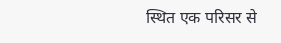स्थित एक परिसर से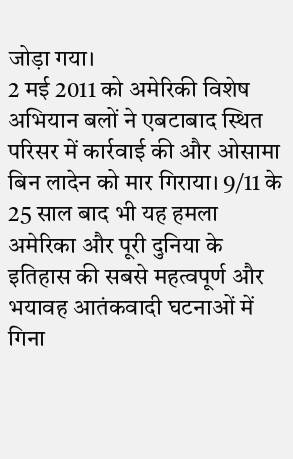जोड़ा गया।
2 मई 2011 को अमेरिकी विशेष अभियान बलों ने एबटाबाद स्थित परिसर में कार्रवाई की और ओसामा बिन लादेन को मार गिराया। 9/11 के 25 साल बाद भी यह हमला अमेरिका और पूरी दुनिया के इतिहास की सबसे महत्वपूर्ण और भयावह आतंकवादी घटनाओं में गिना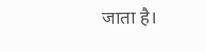जाता है।